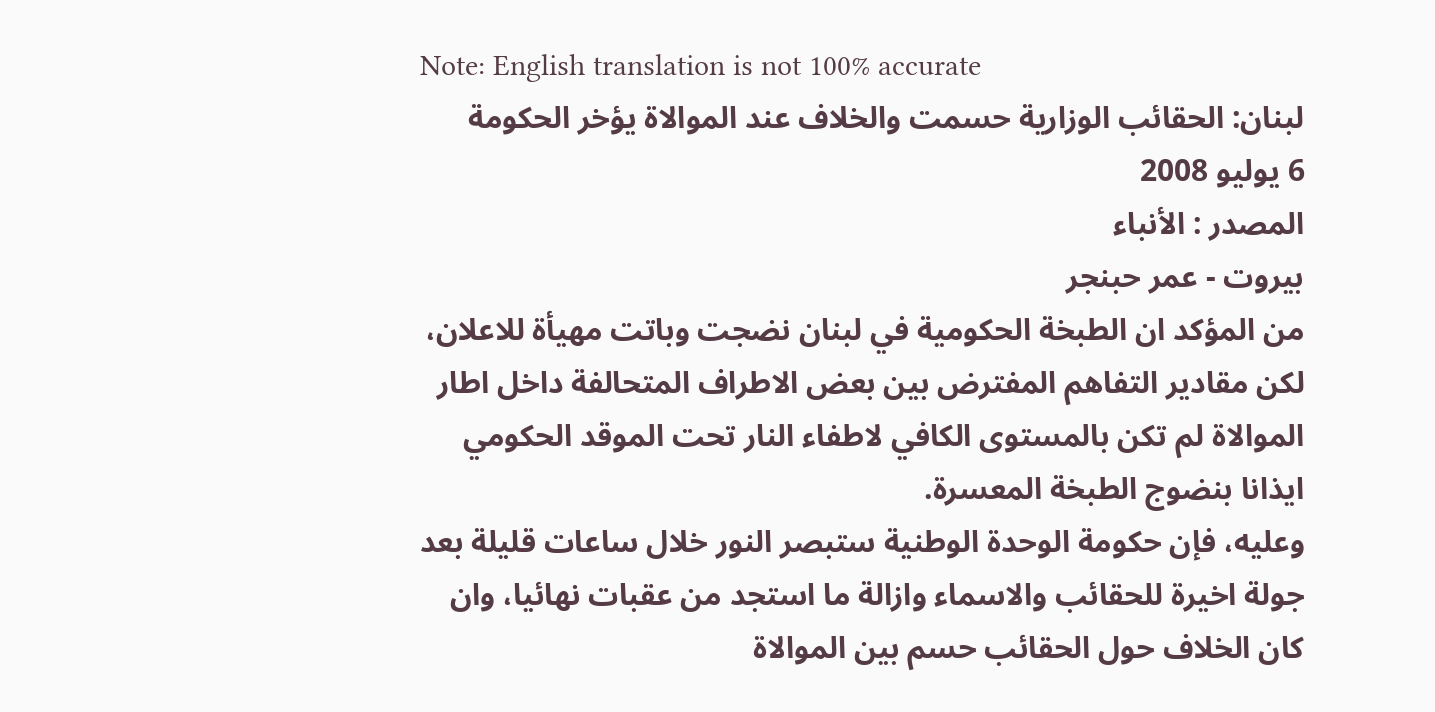Note: English translation is not 100% accurate
لبنان: الحقائب الوزارية حسمت والخلاف عند الموالاة يؤخر الحكومة
6 يوليو 2008
المصدر : الأنباء
بيروت - عمر حبنجر
من المؤكد ان الطبخة الحكومية في لبنان نضجت وباتت مهيأة للاعلان، لكن مقادير التفاهم المفترض بين بعض الاطراف المتحالفة داخل اطار الموالاة لم تكن بالمستوى الكافي لاطفاء النار تحت الموقد الحكومي ايذانا بنضوج الطبخة المعسرة.
وعليه، فإن حكومة الوحدة الوطنية ستبصر النور خلال ساعات قليلة بعد جولة اخيرة للحقائب والاسماء وازالة ما استجد من عقبات نهائيا، وان كان الخلاف حول الحقائب حسم بين الموالاة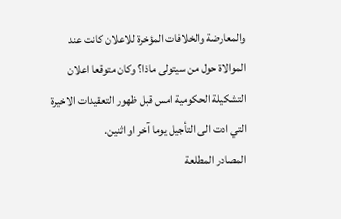والمعارضة والخلافات المؤخرة للاعلان كانت عند الموالاة حول من سيتولى ماذا؟ وكان متوقعا اعلان التشكيلة الحكومية امس قبل ظهور التعقيدات الاخيرة التي ادت الى التأجيل يوما آخر او اثنين.
المصادر المطلعة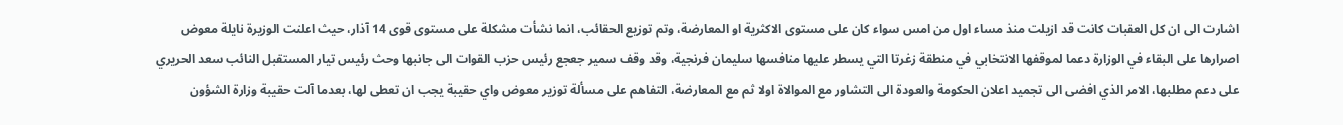اشارت الى ان كل العقبات كانت قد ازيلت منذ مساء اول من امس سواء كان على مستوى الاكثرية او المعارضة، وتم توزيع الحقائب، انما نشأت مشكلة على مستوى قوى 14 آذار، حيث اعلنت الوزيرة نايلة معوض اصرارها على البقاء في الوزارة دعما لموقفها الانتخابي في منطقة زغرتا التي يسطر عليها منافسها سليمان فرنجية، وقد وقف سمير جعجع رئيس حزب القوات الى جانبها وحث رئيس تيار المستقبل النائب سعد الحريري على دعم مطلبها، الامر الذي افضى الى تجميد اعلان الحكومة والعودة الى التشاور مع الموالاة اولا ثم مع المعارضة، التفاهم على مسألة توزير معوض واي حقيبة يجب ان تعطى لها، بعدما آلت حقيبة وزارة الشؤون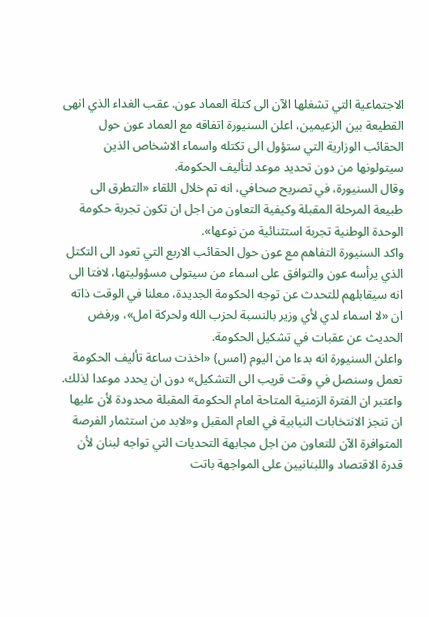الاجتماعية التي تشغلها الآن الى كتلة العماد عون. عقب الغداء الذي انهى القطيعة بين الزعيمين، اعلن السنيورة اتفاقه مع العماد عون حول الحقائب الوزارية التي ستؤول الى تكتله واسماء الاشخاص الذين سيتولونها من دون تحديد موعد لتأليف الحكومة.
وقال السنيورة، في تصريح صحافي، انه تم خلال اللقاء «التطرق الى طبيعة المرحلة المقبلة وكيفية التعاون من اجل ان تكون تجربة حكومة الوحدة الوطنية تجربة استثنائية من نوعها».
واكد السنيورة التفاهم مع عون حول الحقائب الاربع التي تعود الى التكتل الذي يرأسه عون والتوافق على اسماء من سيتولى مسؤوليتها، لافتا الى انه سيقابلهم للتحدث عن توجه الحكومة الجديدة، معلنا في الوقت ذاته ان «لا اسماء لدي لأي وزير بالنسبة لحزب الله ولحركة امل»، ورفض الحديث عن عقبات في تشكيل الحكومة.
واعلن السنيورة انه بدءا من اليوم (امس) «اخذت ساعة تأليف الحكومة تعمل وسنصل في وقت قريب الى التشكيل» دون ان يحدد موعدا لذلك.
واعتبر ان الفترة الزمنية المتاحة امام الحكومة المقبلة محدودة لأن عليها ان تنجز الانتخابات النيابية في العام المقبل و«لابد من استثمار الفرصة المتوافرة الآن للتعاون من اجل مجابهة التحديات التي تواجه لبنان لأن قدرة الاقتصاد واللبنانيين على المواجهة باتت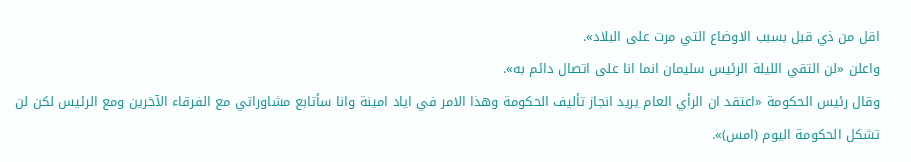اقل من ذي قبل بسبب الاوضاع التي مرت على البلاد».
واعلن «لن التقي الليلة الرئيس سليمان انما انا على اتصال دائم به».
وقال رئيس الحكومة «اعتقد ان الرأي العام يريد انجاز تأليف الحكومة وهذا الامر في اياد امينة وانا سأتابع مشاوراتي مع الفرقاء الآخرين ومع الرئيس لكن لن تشكل الحكومة اليوم (امس)».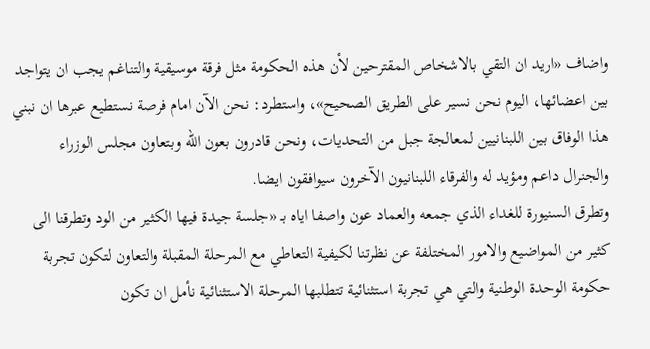واضاف «اريد ان التقي بالاشخاص المقترحين لأن هذه الحكومة مثل فرقة موسيقية والتناغم يجب ان يتواجد بين اعضائها، اليوم نحن نسير على الطريق الصحيح»، واستطرد: نحن الآن امام فرصة نستطيع عبرها ان نبني هذا الوفاق بين اللبنانيين لمعالجة جبل من التحديات، ونحن قادرون بعون الله وبتعاون مجلس الوزراء والجنرال داعم ومؤيد له والفرقاء اللبنانيون الآخرون سيوافقون ايضا.
وتطرق السنيورة للغداء الذي جمعه والعماد عون واصفا اياه بـ «جلسة جيدة فيها الكثير من الود وتطرقنا الى كثير من المواضيع والامور المختلفة عن نظرتنا لكيفية التعاطي مع المرحلة المقبلة والتعاون لتكون تجربة حكومة الوحدة الوطنية والتي هي تجربة استثنائية تتطلبها المرحلة الاستثنائية نأمل ان تكون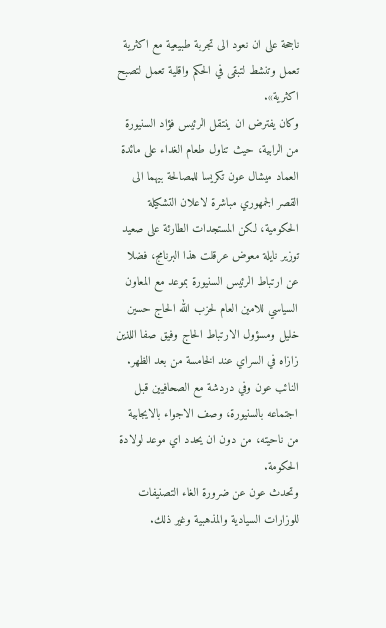ناجحة على ان نعود الى تجربة طبيعية مع اكثرية تعمل وتنشط لتبقى في الحكم واقلية تعمل لتصبح اكثرية».
وكان يفترض ان ينتقل الرئيس فؤاد السنيورة من الرابية، حيث تناول طعام الغداء على مائدة العماد ميشال عون تكريسا للمصالحة بيهما الى القصر الجمهوري مباشرة لاعلان التشكيلة الحكومية، لكن المستجدات الطارئة على صعيد توزير نايلة معوض عرقلت هذا البرنامج، فضلا عن ارتباط الرئيس السنيورة بموعد مع المعاون السياسي للامين العام لحزب الله الحاج حسين خليل ومسؤول الارتباط الحاج وفيق صفا اللذين زازاه في السراي عند الخامسة من بعد الظهر.
النائب عون وفي دردشة مع الصحافيين قبل اجتماعه بالسنيورة، وصف الاجواء بالايجابية من ناحيته، من دون ان يحدد اي موعد لولادة الحكومة.
وتحدث عون عن ضرورة الغاء التصنيفات للوزارات السيادية والمذهبية وغير ذلك.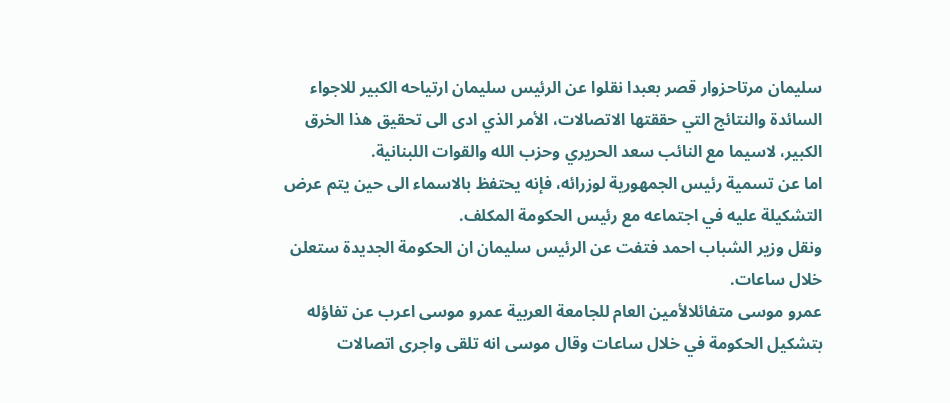سليمان مرتاحزوار قصر بعبدا نقلوا عن الرئيس سليمان ارتياحه الكبير للاجواء السائدة والنتائج التي حققتها الاتصالات، الأمر الذي ادى الى تحقيق هذا الخرق الكبير، لاسيما مع النائب سعد الحريري وحزب الله والقوات اللبنانية.
اما عن تسمية رئيس الجمهورية لوزرائه، فإنه يحتفظ بالاسماء الى حين يتم عرض التشكيلة عليه في اجتماعه مع رئيس الحكومة المكلف.
ونقل وزير الشباب احمد فتفت عن الرئيس سليمان ان الحكومة الجديدة ستعلن خلال ساعات.
عمرو موسى متفائلالأمين العام للجامعة العربية عمرو موسى اعرب عن تفاؤله بتشكيل الحكومة في خلال ساعات وقال موسى انه تلقى واجرى اتصالات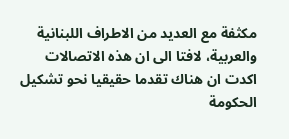مكثفة مع العديد من الاطراف اللبنانية والعربية، لافتا الى ان هذه الاتصالات اكدت ان هناك تقدما حقيقيا نحو تشكيل الحكومة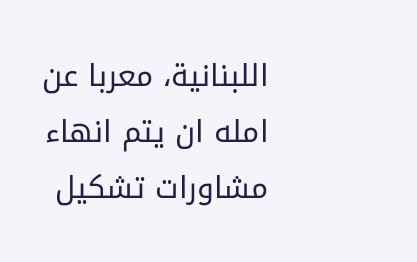اللبنانية، معربا عن امله ان يتم انهاء مشاورات تشكيل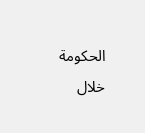الحكومة خلال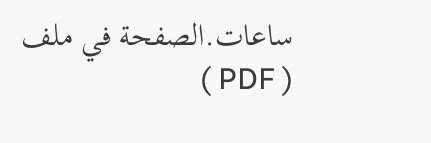ساعات.الصفحة في ملف ( PDF )